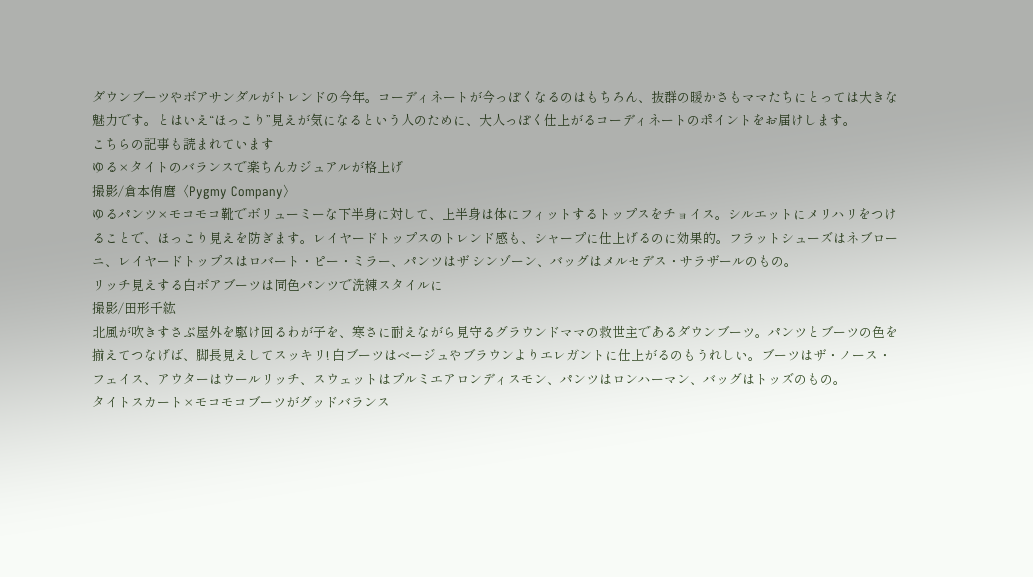ダウンブーツやボアサンダルがトレンドの今年。コーディネートが今っぽくなるのはもちろん、抜群の暖かさもママたちにとっては大きな魅力です。とはいえ“ほっこり”見えが気になるという人のために、大人っぽく仕上がるコーディネートのポイントをお届けします。
こちらの記事も読まれています
ゆる×タイトのバランスで楽ちんカジュアルが格上げ
撮影/倉本侑麿〈Pygmy Company〉
ゆるパンツ×モコモコ靴でボリューミーな下半身に対して、上半身は体にフィットするトップスをチョイス。シルエットにメリハリをつけることで、ほっこり見えを防ぎます。レイヤードトップスのトレンド感も、シャープに仕上げるのに効果的。フラットシューズはネブローニ、レイヤードトップスはロバート・ピー・ミラー、パンツはザ シンゾーン、バッグはメルセデス・サラザールのもの。
リッチ見えする白ボアブーツは同色パンツで洗練スタイルに
撮影/田形千紘
北風が吹きすさぶ屋外を駆け回るわが子を、寒さに耐えながら見守るグラウンドママの救世主であるダウンブーツ。パンツとブーツの色を揃えてつなげば、脚長見えしてスッキリ! 白ブーツはベージュやブラウンよりエレガントに仕上がるのもうれしい。ブーツはザ・ノース・フェイス、アウターはウールリッチ、スウェットはプルミエアロンディスモン、パンツはロンハーマン、バッグはトッズのもの。
タイトスカート×モコモコブーツがグッドバランス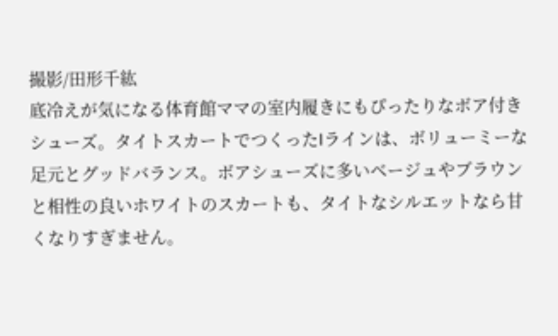撮影/田形千紘
底冷えが気になる体育館ママの室内履きにもぴったりなボア付きシューズ。タイトスカートでつくったIラインは、ボリューミーな足元とグッドバランス。ボアシューズに多いベージュやブラウンと相性の良いホワイトのスカートも、タイトなシルエットなら甘くなりすぎません。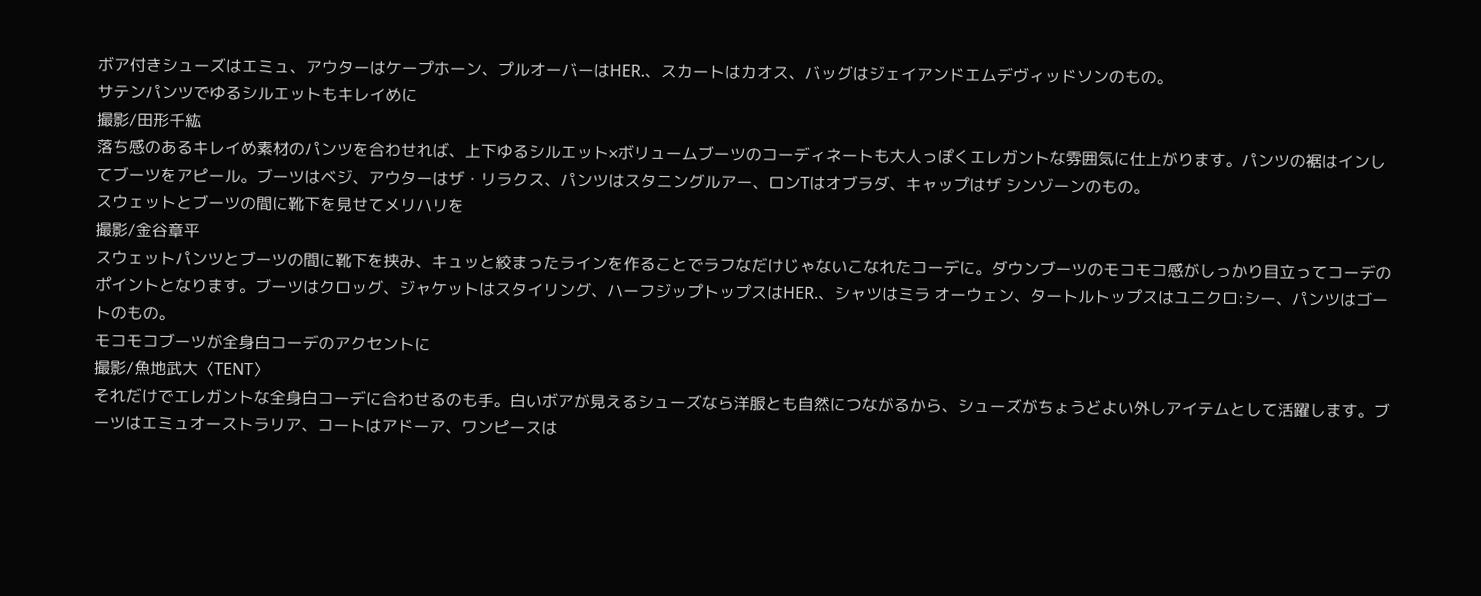ボア付きシューズはエミュ、アウターはケープホーン、プルオーバーはHER.、スカートはカオス、バッグはジェイアンドエムデヴィッドソンのもの。
サテンパンツでゆるシルエットもキレイめに
撮影/田形千紘
落ち感のあるキレイめ素材のパンツを合わせれば、上下ゆるシルエット×ボリュームブーツのコーディネートも大人っぽくエレガントな雰囲気に仕上がります。パンツの裾はインしてブーツをアピール。ブーツはベジ、アウターはザ・リラクス、パンツはスタニングルアー、ロンTはオブラダ、キャップはザ シンゾーンのもの。
スウェットとブーツの間に靴下を見せてメリハリを
撮影/金谷章平
スウェットパンツとブーツの間に靴下を挟み、キュッと絞まったラインを作ることでラフなだけじゃないこなれたコーデに。ダウンブーツのモコモコ感がしっかり目立ってコーデのポイントとなります。ブーツはクロッグ、ジャケットはスタイリング、ハーフジップトップスはHER.、シャツはミラ オーウェン、タートルトップスはユニクロ:シー、パンツはゴートのもの。
モコモコブーツが全身白コーデのアクセントに
撮影/魚地武大〈TENT〉
それだけでエレガントな全身白コーデに合わせるのも手。白いボアが見えるシューズなら洋服とも自然につながるから、シューズがちょうどよい外しアイテムとして活躍します。ブーツはエミュオーストラリア、コートはアドーア、ワンピースは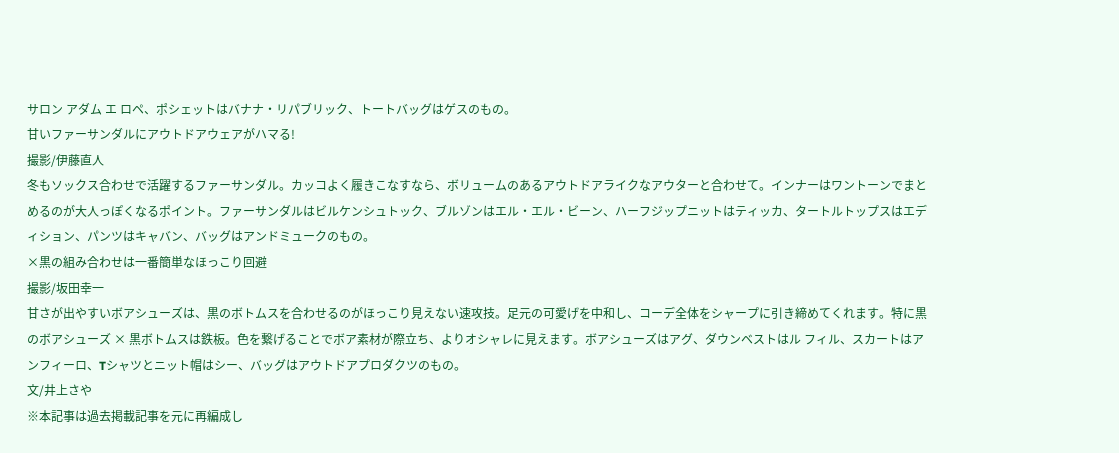サロン アダム エ ロペ、ポシェットはバナナ・リパブリック、トートバッグはゲスのもの。
甘いファーサンダルにアウトドアウェアがハマる!
撮影/伊藤直人
冬もソックス合わせで活躍するファーサンダル。カッコよく履きこなすなら、ボリュームのあるアウトドアライクなアウターと合わせて。インナーはワントーンでまとめるのが大人っぽくなるポイント。ファーサンダルはビルケンシュトック、ブルゾンはエル・エル・ビーン、ハーフジップニットはティッカ、タートルトップスはエディション、パンツはキャバン、バッグはアンドミュークのもの。
×黒の組み合わせは一番簡単なほっこり回避
撮影/坂田幸一
甘さが出やすいボアシューズは、黒のボトムスを合わせるのがほっこり見えない速攻技。足元の可愛げを中和し、コーデ全体をシャープに引き締めてくれます。特に黒のボアシューズ × 黒ボトムスは鉄板。色を繋げることでボア素材が際立ち、よりオシャレに見えます。ボアシューズはアグ、ダウンベストはル フィル、スカートはアンフィーロ、Tシャツとニット帽はシー、バッグはアウトドアプロダクツのもの。
文/井上さや
※本記事は過去掲載記事を元に再編成し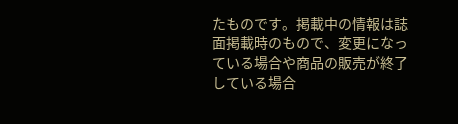たものです。掲載中の情報は誌面掲載時のもので、変更になっている場合や商品の販売が終了している場合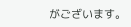がございます。